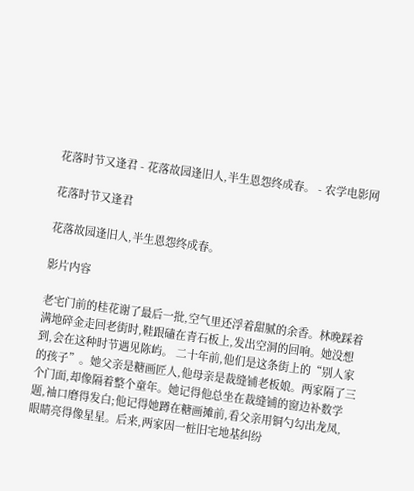花落时节又逢君 - 花落故园逢旧人,半生恩怨终成春。 - 农学电影网

花落时节又逢君

花落故园逢旧人,半生恩怨终成春。

影片内容

老宅门前的桂花谢了最后一批,空气里还浮着甜腻的余香。林晚踩着满地碎金走回老街时,鞋跟磕在青石板上,发出空洞的回响。她没想到,会在这种时节遇见陈屿。 二十年前,他们是这条街上的“别人家的孩子”。她父亲是糖画匠人,他母亲是裁缝铺老板娘。两家隔了三个门面,却像隔着整个童年。她记得他总坐在裁缝铺的窗边补数学题,袖口磨得发白;他记得她蹲在糖画摊前,看父亲用铜勺勾出龙凤,眼睛亮得像星星。后来,两家因一桩旧宅地基纠纷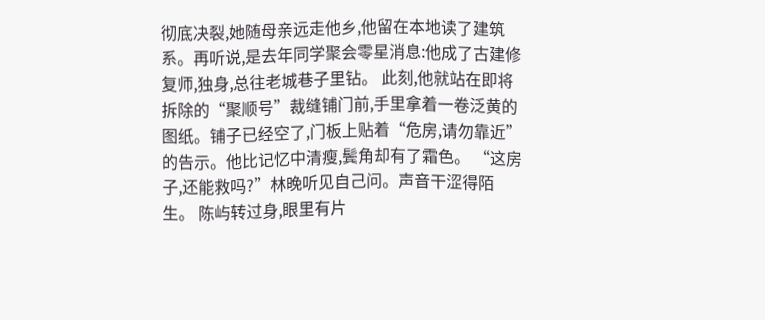彻底决裂,她随母亲远走他乡,他留在本地读了建筑系。再听说,是去年同学聚会零星消息:他成了古建修复师,独身,总往老城巷子里钻。 此刻,他就站在即将拆除的“聚顺号”裁缝铺门前,手里拿着一卷泛黄的图纸。铺子已经空了,门板上贴着“危房,请勿靠近”的告示。他比记忆中清瘦,鬓角却有了霜色。 “这房子,还能救吗?”林晚听见自己问。声音干涩得陌生。 陈屿转过身,眼里有片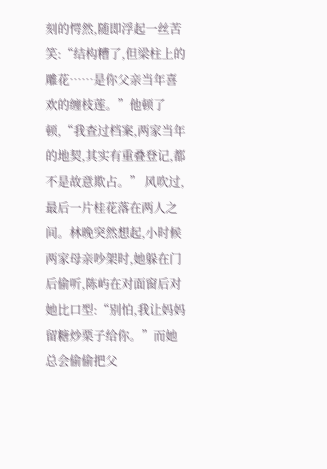刻的愕然,随即浮起一丝苦笑:“结构糟了,但梁柱上的雕花……是你父亲当年喜欢的缠枝莲。”他顿了顿,“我查过档案,两家当年的地契,其实有重叠登记,都不是故意欺占。” 风吹过,最后一片桂花落在两人之间。林晚突然想起,小时候两家母亲吵架时,她躲在门后偷听,陈屿在对面窗后对她比口型:“别怕,我让妈妈留糖炒栗子给你。”而她总会偷偷把父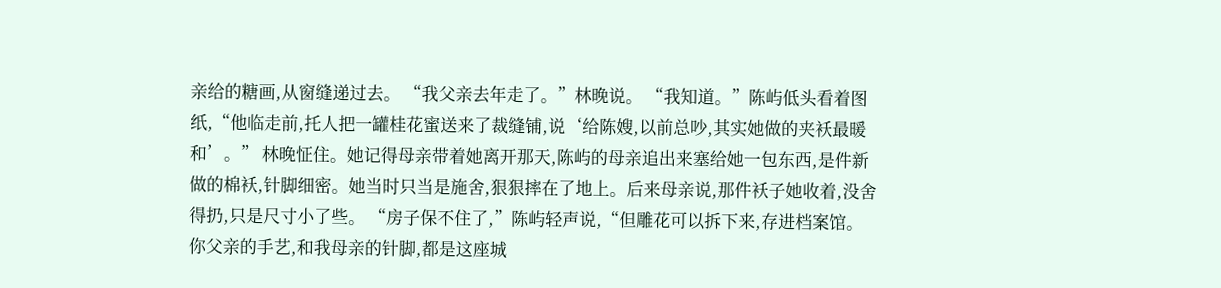亲给的糖画,从窗缝递过去。 “我父亲去年走了。”林晚说。 “我知道。”陈屿低头看着图纸,“他临走前,托人把一罐桂花蜜送来了裁缝铺,说‘给陈嫂,以前总吵,其实她做的夹袄最暖和’。” 林晚怔住。她记得母亲带着她离开那天,陈屿的母亲追出来塞给她一包东西,是件新做的棉袄,针脚细密。她当时只当是施舍,狠狠摔在了地上。后来母亲说,那件袄子她收着,没舍得扔,只是尺寸小了些。 “房子保不住了,”陈屿轻声说,“但雕花可以拆下来,存进档案馆。你父亲的手艺,和我母亲的针脚,都是这座城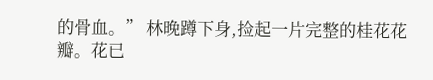的骨血。” 林晚蹲下身,捡起一片完整的桂花花瓣。花已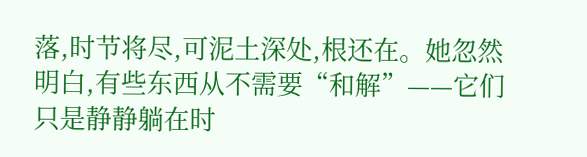落,时节将尽,可泥土深处,根还在。她忽然明白,有些东西从不需要“和解”——它们只是静静躺在时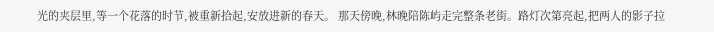光的夹层里,等一个花落的时节,被重新拾起,安放进新的春天。 那天傍晚,林晚陪陈屿走完整条老街。路灯次第亮起,把两人的影子拉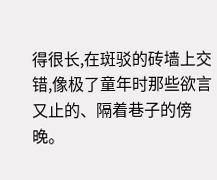得很长,在斑驳的砖墙上交错,像极了童年时那些欲言又止的、隔着巷子的傍晚。